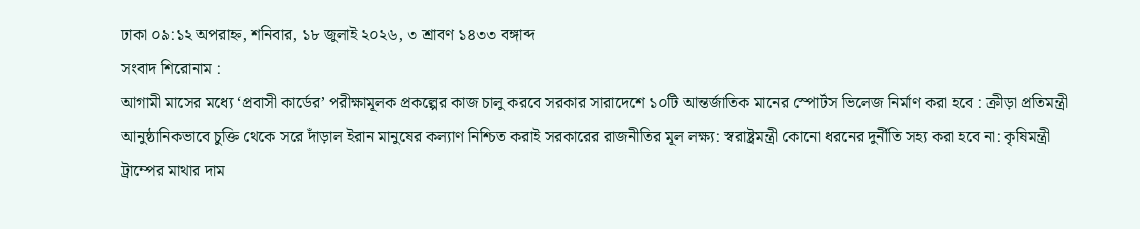ঢাকা ০৯:১২ অপরাহ্ন, শনিবার, ১৮ জুলাই ২০২৬, ৩ শ্রাবণ ১৪৩৩ বঙ্গাব্দ
সংবাদ শিরোনাম :
আগামী মাসের মধ্যে ‘প্রবাসী কার্ডের’ পরীক্ষামূলক প্রকল্পের কাজ চালু করবে সরকার সারাদেশে ১০টি আন্তর্জাতিক মানের স্পোর্টস ভিলেজ নির্মাণ করা হবে : ক্রীড়া প্রতিমন্ত্রী আনুষ্ঠানিকভাবে চুক্তি থেকে সরে দাঁড়াল ইরান মানুষের কল্যাণ নিশ্চিত করাই সরকারের রাজনীতির মূল লক্ষ্য: স্বরাষ্ট্রমন্ত্রী কোনো ধরনের দুর্নীতি সহ্য করা হবে না: কৃষিমন্ত্রী ট্রাম্পের মাথার দাম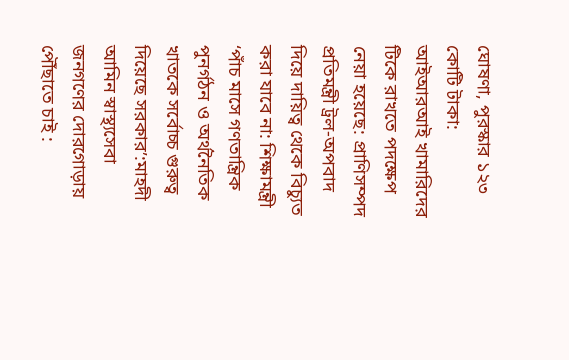ঘোষণা, পুরস্কার ১২৩ কোটি টাকা: আইআরআই খামারিদের টিকে রাখতে পদক্ষেপ নেয়া হয়েছে: প্রাণিসম্পদ প্রতিমন্ত্রী ট্রল-অপবাদ দিয়ে দায়িত্ব থেকে বিচ্যুত করা যাবে না: শিক্ষামন্ত্রী ‘পাঁচ মাসে গণতান্ত্রিক পুনর্গঠন ও অর্থনৈতিক খাতকে সর্বোচ্চ গুরুত্ব দিয়েছে সরকার’:মাহদী আমিন স্বাস্থ্যসেবা জনগণের দোরগোড়ায় পৌঁছাতে চাই :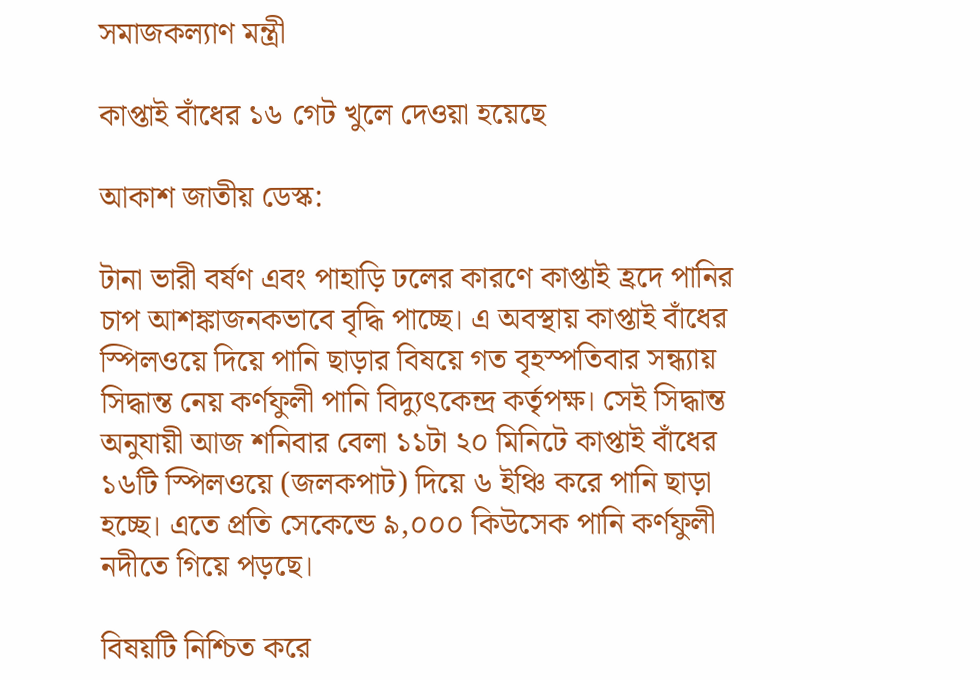সমাজকল্যাণ মন্ত্রী

কাপ্তাই বাঁধের ১৬ গেট খুলে দেওয়া হয়েছে

আকাশ জাতীয় ডেস্ক:

টানা ভারী বর্ষণ এবং পাহাড়ি ঢলের কারণে কাপ্তাই হ্রদে পানির চাপ আশঙ্কাজনকভাবে বৃদ্ধি পাচ্ছে। এ অবস্থায় কাপ্তাই বাঁধের স্পিলওয়ে দিয়ে পানি ছাড়ার বিষয়ে গত বৃহস্পতিবার সন্ধ্যায় সিদ্ধান্ত নেয় কর্ণফুলী পানি বিদ্যুৎকেন্দ্র কর্তৃপক্ষ। সেই সিদ্ধান্ত অনুযায়ী আজ শনিবার বেলা ১১টা ২০ মিনিটে কাপ্তাই বাঁধের ১৬টি স্পিলওয়ে (জলকপাট) দিয়ে ৬ ইঞ্চি করে পানি ছাড়া হচ্ছে। এতে প্রতি সেকেন্ডে ৯,০০০ কিউসেক পানি কর্ণফুলী নদীতে গিয়ে পড়ছে।

বিষয়টি নিশ্চিত করে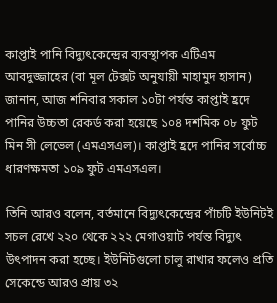কাপ্তাই পানি বিদ্যুৎকেন্দ্রের ব্যবস্থাপক এটিএম আবদুজ্জাহের (বা মূল টেক্সট অনুযায়ী মাহামুদ হাসান) জানান, আজ শনিবার সকাল ১০টা পর্যন্ত কাপ্তাই হ্রদে পানির উচ্চতা রেকর্ড করা হয়েছে ১০৪ দশমিক ০৮ ফুট মিন সী লেভেল (এমএসএল)। কাপ্তাই হ্রদে পানির সর্বোচ্চ ধারণক্ষমতা ১০৯ ফুট এমএসএল।

তিনি আরও বলেন, বর্তমানে বিদ্যুৎকেন্দ্রের পাঁচটি ইউনিটই সচল রেখে ২২০ থেকে ২২২ মেগাওয়াট পর্যন্ত বিদ্যুৎ উৎপাদন করা হচ্ছে। ইউনিটগুলো চালু রাখার ফলেও প্রতি সেকেন্ডে আরও প্রায় ৩২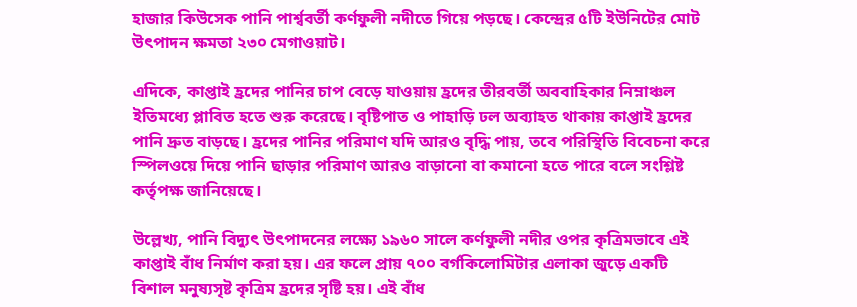হাজার কিউসেক পানি পার্শ্ববর্তী কর্ণফুলী নদীতে গিয়ে পড়ছে। কেন্দ্রের ৫টি ইউনিটের মোট উৎপাদন ক্ষমতা ২৩০ মেগাওয়াট।

এদিকে, কাপ্তাই হ্রদের পানির চাপ বেড়ে যাওয়ায় হ্রদের তীরবর্তী অববাহিকার নিম্নাঞ্চল ইতিমধ্যে প্লাবিত হতে শুরু করেছে। বৃষ্টিপাত ও পাহাড়ি ঢল অব্যাহত থাকায় কাপ্তাই হ্রদের পানি দ্রুত বাড়ছে। হ্রদের পানির পরিমাণ যদি আরও বৃদ্ধি পায়, তবে পরিস্থিতি বিবেচনা করে স্পিলওয়ে দিয়ে পানি ছাড়ার পরিমাণ আরও বাড়ানো বা কমানো হতে পারে বলে সংশ্লিষ্ট কর্তৃপক্ষ জানিয়েছে।

উল্লেখ্য, পানি বিদ্যুৎ উৎপাদনের লক্ষ্যে ১৯৬০ সালে কর্ণফুলী নদীর ওপর কৃত্রিমভাবে এই কাপ্তাই বাঁধ নির্মাণ করা হয়। এর ফলে প্রায় ৭০০ বর্গকিলোমিটার এলাকা জুড়ে একটি বিশাল মনুষ্যসৃষ্ট কৃত্রিম হ্রদের সৃষ্টি হয়। এই বাঁধ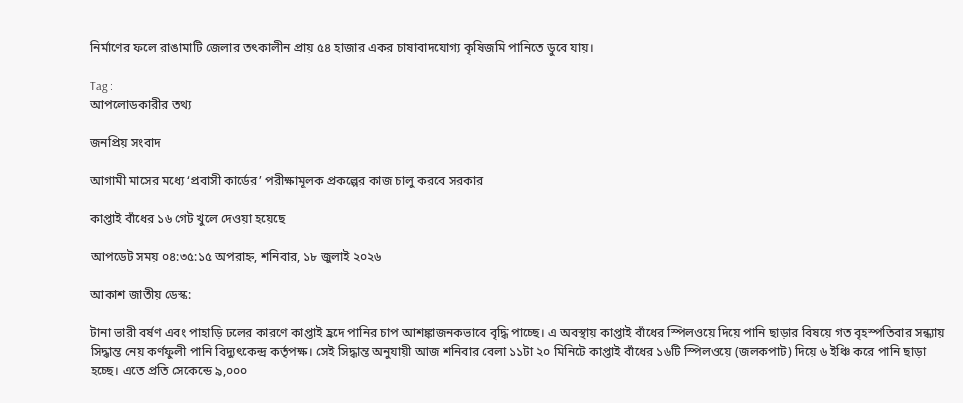নির্মাণের ফলে রাঙামাটি জেলার তৎকালীন প্রায় ৫৪ হাজার একর চাষাবাদযোগ্য কৃষিজমি পানিতে ডুবে যায়।

Tag :
আপলোডকারীর তথ্য

জনপ্রিয় সংবাদ

আগামী মাসের মধ্যে ‘প্রবাসী কার্ডের’ পরীক্ষামূলক প্রকল্পের কাজ চালু করবে সরকার

কাপ্তাই বাঁধের ১৬ গেট খুলে দেওয়া হয়েছে

আপডেট সময় ০৪:৩৫:১৫ অপরাহ্ন, শনিবার, ১৮ জুলাই ২০২৬

আকাশ জাতীয় ডেস্ক:

টানা ভারী বর্ষণ এবং পাহাড়ি ঢলের কারণে কাপ্তাই হ্রদে পানির চাপ আশঙ্কাজনকভাবে বৃদ্ধি পাচ্ছে। এ অবস্থায় কাপ্তাই বাঁধের স্পিলওয়ে দিয়ে পানি ছাড়ার বিষয়ে গত বৃহস্পতিবার সন্ধ্যায় সিদ্ধান্ত নেয় কর্ণফুলী পানি বিদ্যুৎকেন্দ্র কর্তৃপক্ষ। সেই সিদ্ধান্ত অনুযায়ী আজ শনিবার বেলা ১১টা ২০ মিনিটে কাপ্তাই বাঁধের ১৬টি স্পিলওয়ে (জলকপাট) দিয়ে ৬ ইঞ্চি করে পানি ছাড়া হচ্ছে। এতে প্রতি সেকেন্ডে ৯,০০০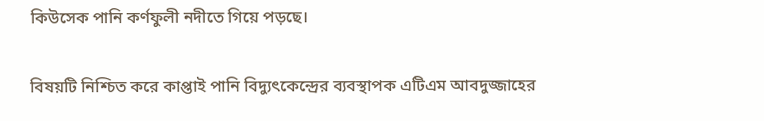কিউসেক পানি কর্ণফুলী নদীতে গিয়ে পড়ছে।

বিষয়টি নিশ্চিত করে কাপ্তাই পানি বিদ্যুৎকেন্দ্রের ব্যবস্থাপক এটিএম আবদুজ্জাহের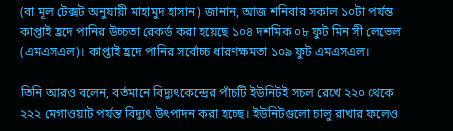(বা মূল টেক্সট অনুযায়ী মাহামুদ হাসান) জানান, আজ শনিবার সকাল ১০টা পর্যন্ত কাপ্তাই হ্রদে পানির উচ্চতা রেকর্ড করা হয়েছে ১০৪ দশমিক ০৮ ফুট মিন সী লেভেল (এমএসএল)। কাপ্তাই হ্রদে পানির সর্বোচ্চ ধারণক্ষমতা ১০৯ ফুট এমএসএল।

তিনি আরও বলেন, বর্তমানে বিদ্যুৎকেন্দ্রের পাঁচটি ইউনিটই সচল রেখে ২২০ থেকে ২২২ মেগাওয়াট পর্যন্ত বিদ্যুৎ উৎপাদন করা হচ্ছে। ইউনিটগুলো চালু রাখার ফলেও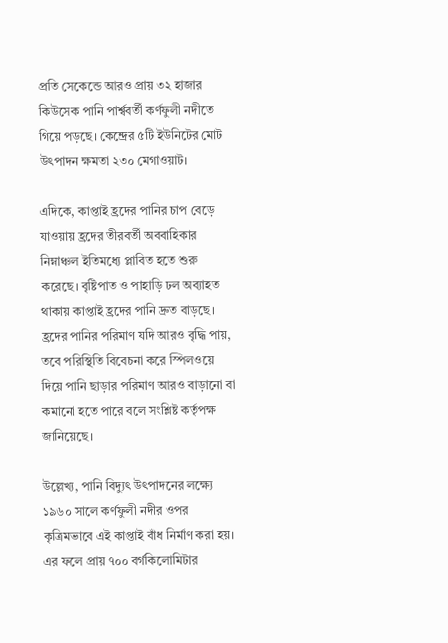প্রতি সেকেন্ডে আরও প্রায় ৩২ হাজার কিউসেক পানি পার্শ্ববর্তী কর্ণফুলী নদীতে গিয়ে পড়ছে। কেন্দ্রের ৫টি ইউনিটের মোট উৎপাদন ক্ষমতা ২৩০ মেগাওয়াট।

এদিকে, কাপ্তাই হ্রদের পানির চাপ বেড়ে যাওয়ায় হ্রদের তীরবর্তী অববাহিকার নিম্নাঞ্চল ইতিমধ্যে প্লাবিত হতে শুরু করেছে। বৃষ্টিপাত ও পাহাড়ি ঢল অব্যাহত থাকায় কাপ্তাই হ্রদের পানি দ্রুত বাড়ছে। হ্রদের পানির পরিমাণ যদি আরও বৃদ্ধি পায়, তবে পরিস্থিতি বিবেচনা করে স্পিলওয়ে দিয়ে পানি ছাড়ার পরিমাণ আরও বাড়ানো বা কমানো হতে পারে বলে সংশ্লিষ্ট কর্তৃপক্ষ জানিয়েছে।

উল্লেখ্য, পানি বিদ্যুৎ উৎপাদনের লক্ষ্যে ১৯৬০ সালে কর্ণফুলী নদীর ওপর কৃত্রিমভাবে এই কাপ্তাই বাঁধ নির্মাণ করা হয়। এর ফলে প্রায় ৭০০ বর্গকিলোমিটার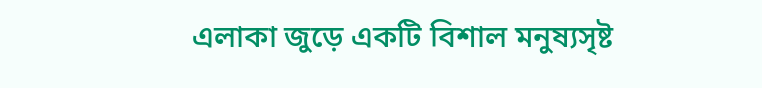এলাকা জুড়ে একটি বিশাল মনুষ্যসৃষ্ট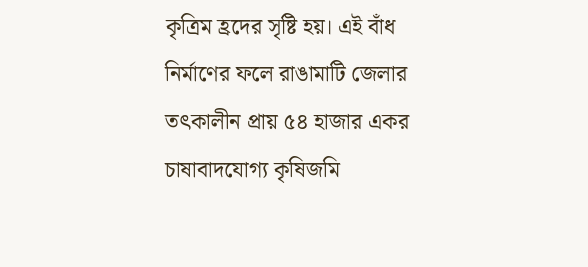কৃত্রিম হ্রদের সৃষ্টি হয়। এই বাঁধ নির্মাণের ফলে রাঙামাটি জেলার তৎকালীন প্রায় ৫৪ হাজার একর চাষাবাদযোগ্য কৃষিজমি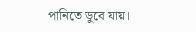পানিতে ডুবে যায়।